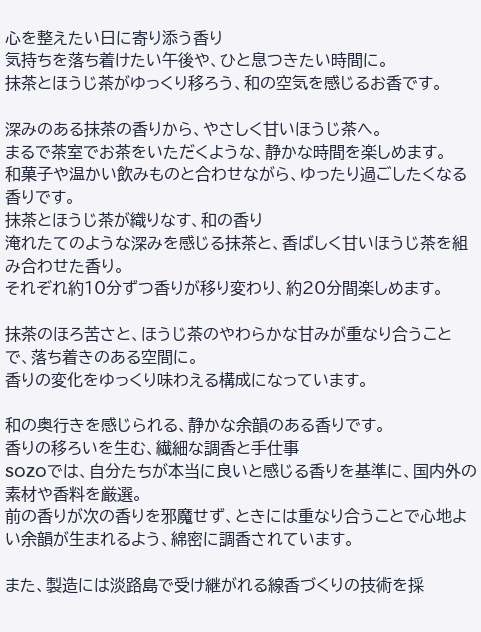心を整えたい日に寄り添う香り
気持ちを落ち着けたい午後や、ひと息つきたい時間に。
抹茶とほうじ茶がゆっくり移ろう、和の空気を感じるお香です。

深みのある抹茶の香りから、やさしく甘いほうじ茶へ。
まるで茶室でお茶をいただくような、静かな時間を楽しめます。
和菓子や温かい飲みものと合わせながら、ゆったり過ごしたくなる香りです。
抹茶とほうじ茶が織りなす、和の香り
淹れたてのような深みを感じる抹茶と、香ばしく甘いほうじ茶を組み合わせた香り。
それぞれ約10分ずつ香りが移り変わり、約20分間楽しめます。

抹茶のほろ苦さと、ほうじ茶のやわらかな甘みが重なり合うことで、落ち着きのある空間に。
香りの変化をゆっくり味わえる構成になっています。

和の奥行きを感じられる、静かな余韻のある香りです。
香りの移ろいを生む、繊細な調香と手仕事
SOZOでは、自分たちが本当に良いと感じる香りを基準に、国内外の素材や香料を厳選。
前の香りが次の香りを邪魔せず、ときには重なり合うことで心地よい余韻が生まれるよう、綿密に調香されています。

また、製造には淡路島で受け継がれる線香づくりの技術を採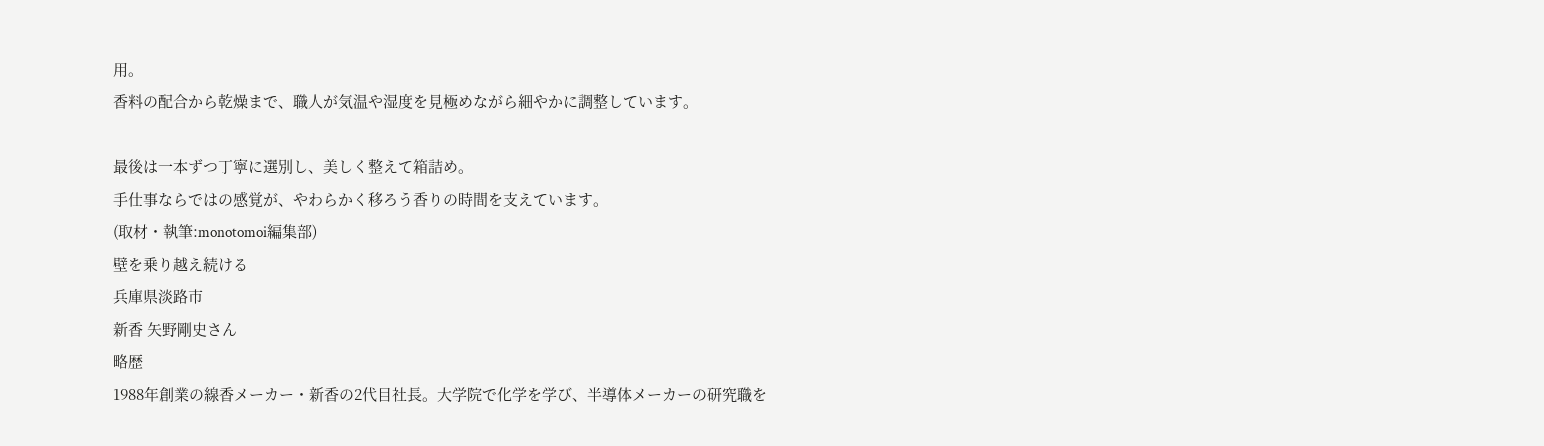用。
香料の配合から乾燥まで、職人が気温や湿度を見極めながら細やかに調整しています。

最後は一本ずつ丁寧に選別し、美しく整えて箱詰め。
手仕事ならではの感覚が、やわらかく移ろう香りの時間を支えています。
(取材・執筆:monotomoi編集部)
壁を乗り越え続ける
兵庫県淡路市
新香 矢野剛史さん
略歴
1988年創業の線香メーカー・新香の2代目社長。大学院で化学を学び、半導体メーカーの研究職を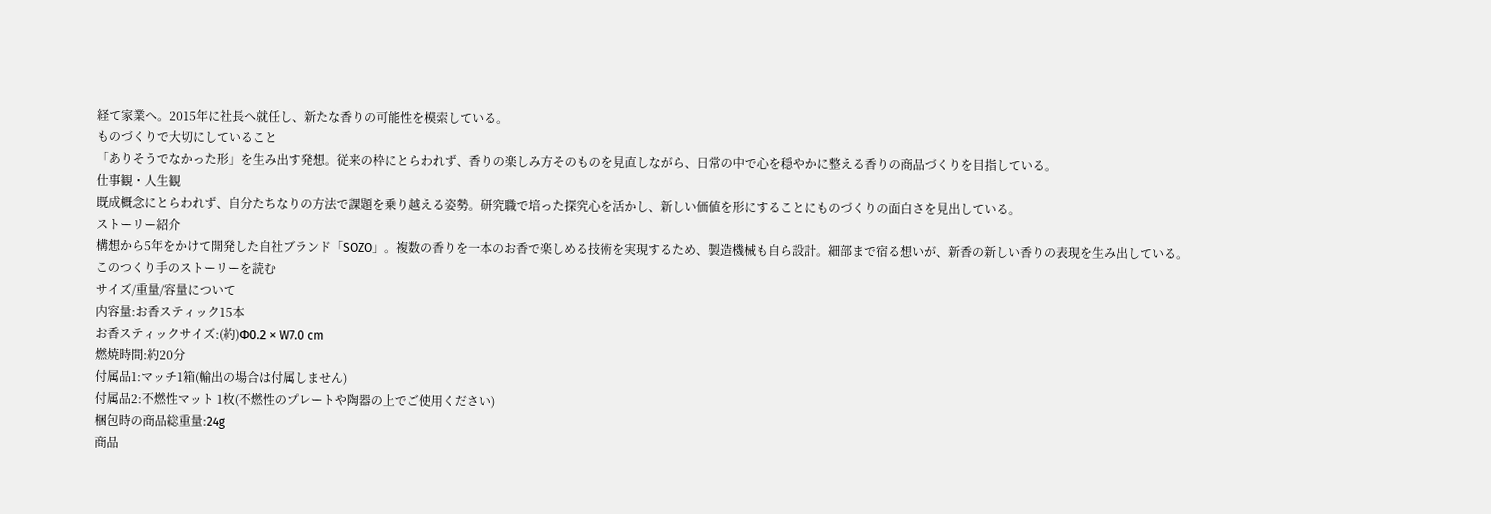経て家業へ。2015年に社長へ就任し、新たな香りの可能性を模索している。
ものづくりで大切にしていること
「ありそうでなかった形」を生み出す発想。従来の枠にとらわれず、香りの楽しみ方そのものを見直しながら、日常の中で心を穏やかに整える香りの商品づくりを目指している。
仕事観・人生観
既成概念にとらわれず、自分たちなりの方法で課題を乗り越える姿勢。研究職で培った探究心を活かし、新しい価値を形にすることにものづくりの面白さを見出している。
ストーリー紹介
構想から5年をかけて開発した自社ブランド「SOZO」。複数の香りを一本のお香で楽しめる技術を実現するため、製造機械も自ら設計。細部まで宿る想いが、新香の新しい香りの表現を生み出している。
このつくり手のストーリーを読む
サイズ/重量/容量について
内容量:お香スティック15本
お香スティックサイズ:(約)Φ0.2 × W7.0 cm
燃焼時間:約20分
付属品1:マッチ1箱(輸出の場合は付属しません)
付属品2:不燃性マット 1枚(不燃性のプレートや陶器の上でご使用ください)
梱包時の商品総重量:24g
商品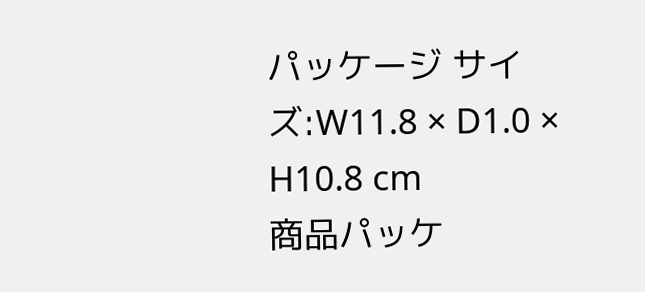パッケージ サイズ:W11.8 × D1.0 × H10.8 cm
商品パッケ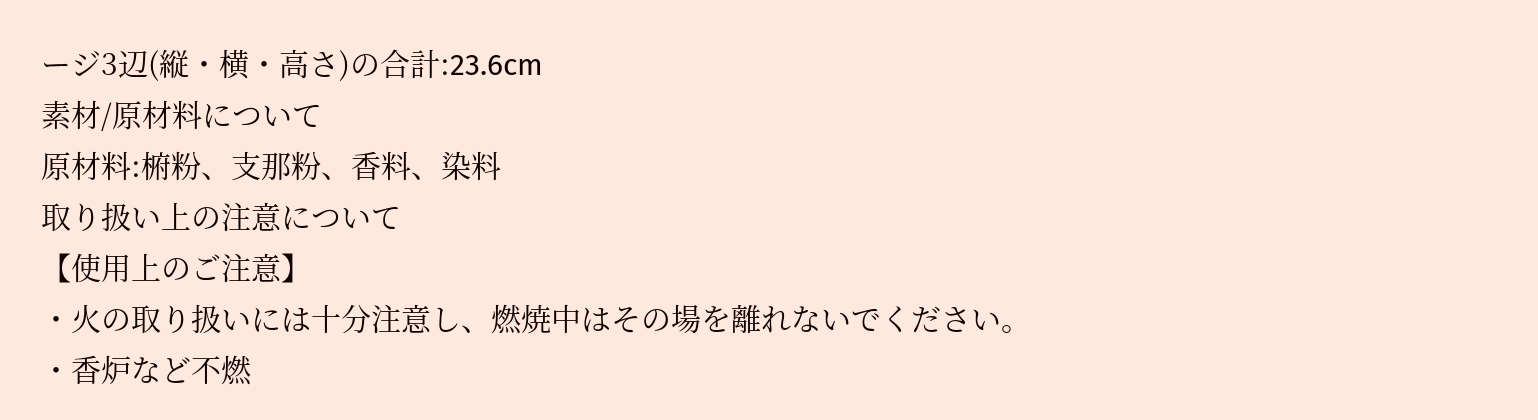ージ3辺(縦・横・高さ)の合計:23.6cm
素材/原材料について
原材料:椨粉、支那粉、香料、染料
取り扱い上の注意について
【使用上のご注意】
・火の取り扱いには十分注意し、燃焼中はその場を離れないでください。
・香炉など不燃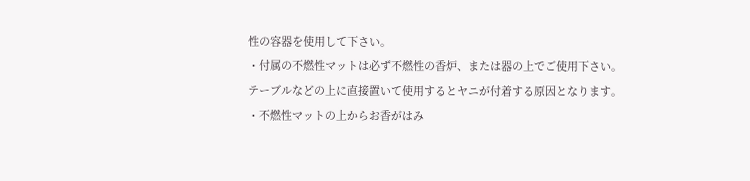性の容器を使用して下さい。
・付属の不燃性マットは必ず不燃性の香炉、または器の上でご使用下さい。テーブルなどの上に直接置いて使用するとヤニが付着する原因となります。
・不燃性マットの上からお香がはみ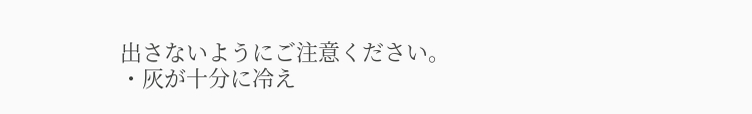出さないようにご注意ください。
・灰が十分に冷え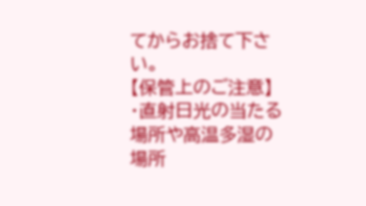てからお捨て下さい。
【保管上のご注意】
・直射日光の当たる場所や高温多湿の場所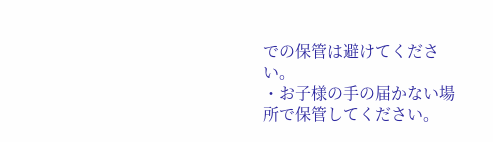での保管は避けてください。
・お子様の手の届かない場所で保管してください。